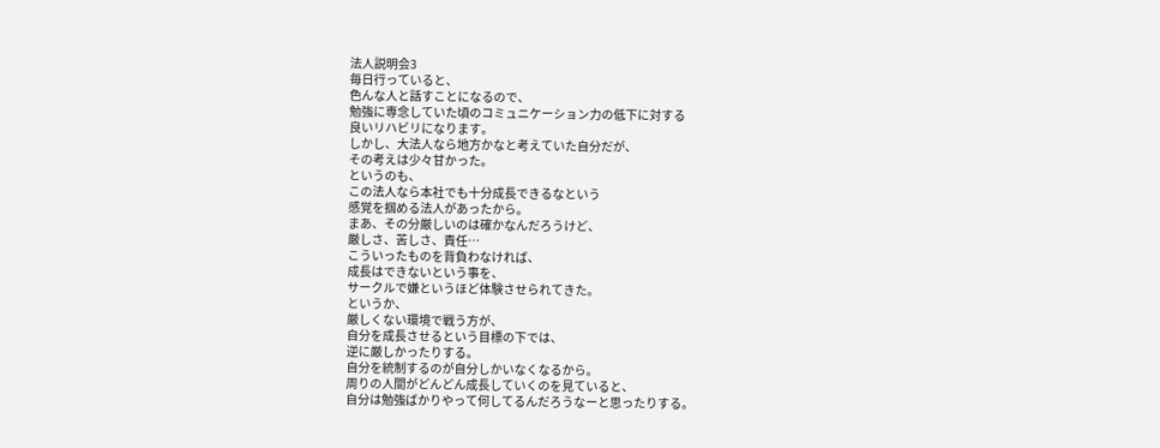法人説明会3
毎日行っていると、
色んな人と話すことになるので、
勉強に専念していた頃のコミュニケーション力の低下に対する
良いリハビリになります。
しかし、大法人なら地方かなと考えていた自分だが、
その考えは少々甘かった。
というのも、
この法人なら本社でも十分成長できるなという
感覚を掴める法人があったから。
まあ、その分厳しいのは確かなんだろうけど、
厳しさ、苦しさ、責任…
こういったものを背負わなければ、
成長はできないという事を、
サークルで嫌というほど体験させられてきた。
というか、
厳しくない環境で戦う方が、
自分を成長させるという目標の下では、
逆に厳しかったりする。
自分を統制するのが自分しかいなくなるから。
周りの人間がどんどん成長していくのを見ていると、
自分は勉強ばかりやって何してるんだろうなーと思ったりする。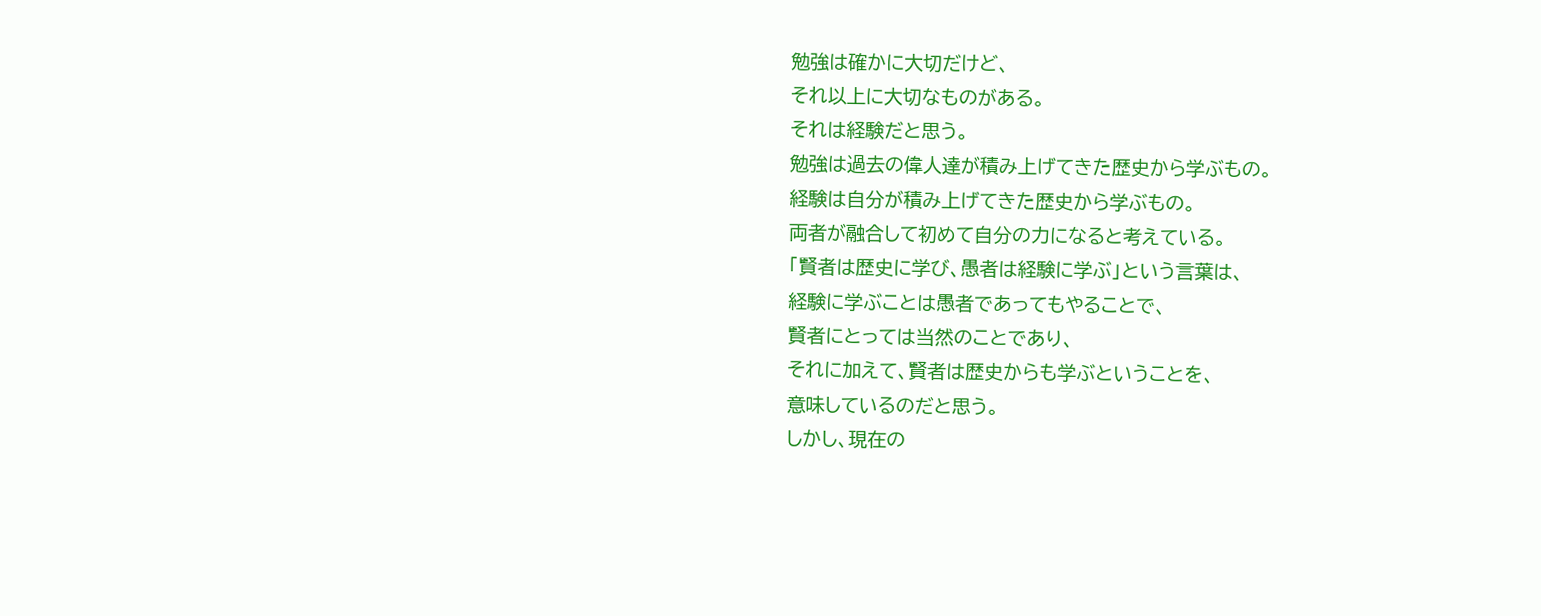勉強は確かに大切だけど、
それ以上に大切なものがある。
それは経験だと思う。
勉強は過去の偉人達が積み上げてきた歴史から学ぶもの。
経験は自分が積み上げてきた歴史から学ぶもの。
両者が融合して初めて自分の力になると考えている。
「賢者は歴史に学び、愚者は経験に学ぶ」という言葉は、
経験に学ぶことは愚者であってもやることで、
賢者にとっては当然のことであり、
それに加えて、賢者は歴史からも学ぶということを、
意味しているのだと思う。
しかし、現在の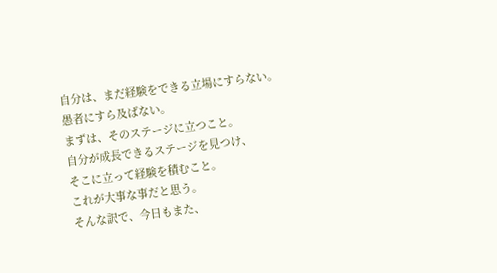自分は、まだ経験をできる立場にすらない。
愚者にすら及ばない。
まずは、そのステージに立つこと。
自分が成長できるステージを見つけ、
そこに立って経験を積むこと。
これが大事な事だと思う。
そんな訳で、今日もまた、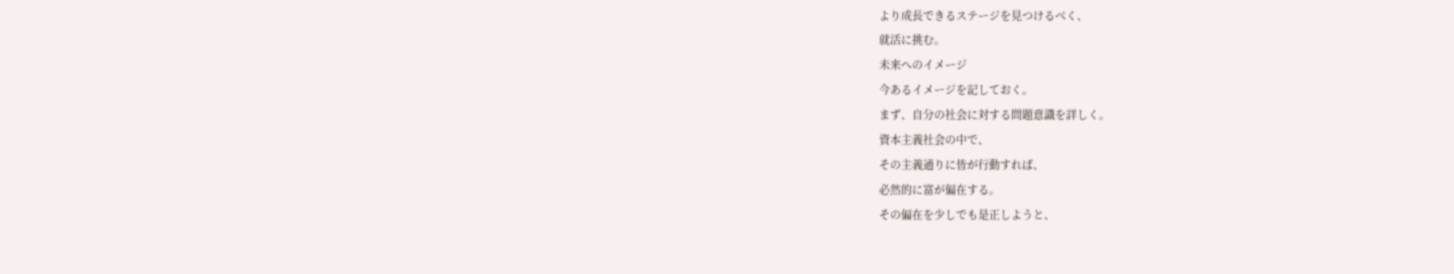より成長できるステージを見つけるべく、
就活に挑む。
未来へのイメージ
今あるイメージを記しておく。
まず、自分の社会に対する問題意識を詳しく。
資本主義社会の中で、
その主義通りに皆が行動すれば、
必然的に富が偏在する。
その偏在を少しでも是正しようと、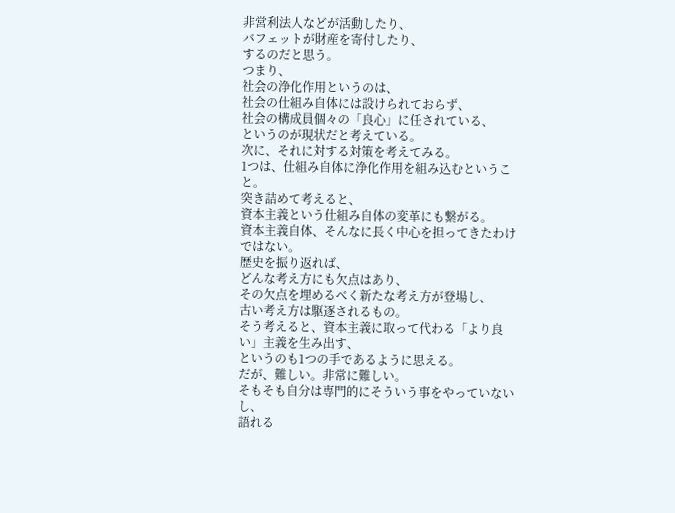非営利法人などが活動したり、
バフェットが財産を寄付したり、
するのだと思う。
つまり、
社会の浄化作用というのは、
社会の仕組み自体には設けられておらず、
社会の構成員個々の「良心」に任されている、
というのが現状だと考えている。
次に、それに対する対策を考えてみる。
1つは、仕組み自体に浄化作用を組み込むということ。
突き詰めて考えると、
資本主義という仕組み自体の変革にも繋がる。
資本主義自体、そんなに長く中心を担ってきたわけではない。
歴史を振り返れば、
どんな考え方にも欠点はあり、
その欠点を埋めるべく新たな考え方が登場し、
古い考え方は駆逐されるもの。
そう考えると、資本主義に取って代わる「より良い」主義を生み出す、
というのも1つの手であるように思える。
だが、難しい。非常に難しい。
そもそも自分は専門的にそういう事をやっていないし、
語れる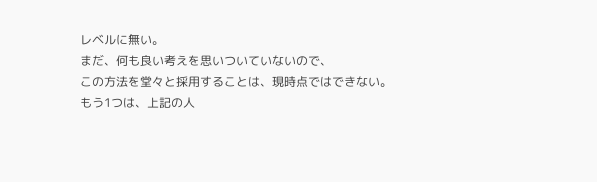レベルに無い。
まだ、何も良い考えを思いついていないので、
この方法を堂々と採用することは、現時点ではできない。
もう1つは、上記の人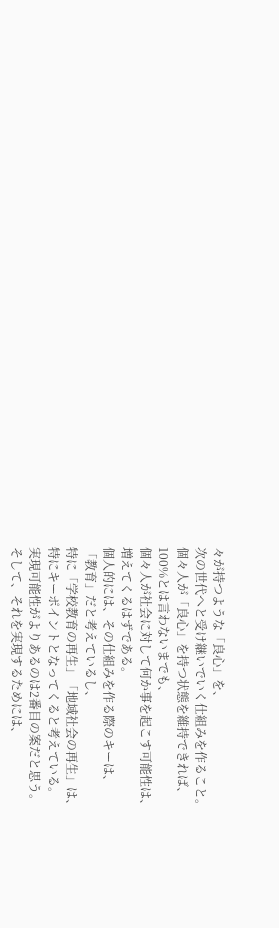々が持つような「良心」を、
次の世代へと受け継いでいく仕組みを作ること。
個々人が「良心」を持つ状態を維持できれば、
100%とは言わないまでも、
個々人が社会に対して何か事を起こす可能性は、
増えてくるはずである。
個人的には、その仕組みを作る際のキーは、
「教育」だと考えているし、
特に「学校教育の再生」「地域社会の再生」は、
特にキーポイントとなってくると考えている。
実現可能性がよりあるのは2番目の案だと思う。
そして、それを実現するためには、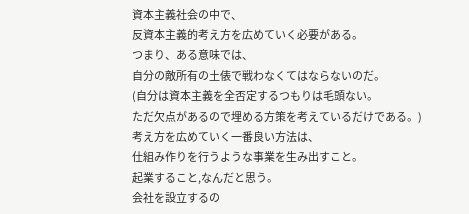資本主義社会の中で、
反資本主義的考え方を広めていく必要がある。
つまり、ある意味では、
自分の敵所有の土俵で戦わなくてはならないのだ。
(自分は資本主義を全否定するつもりは毛頭ない。
ただ欠点があるので埋める方策を考えているだけである。)
考え方を広めていく一番良い方法は、
仕組み作りを行うような事業を生み出すこと。
起業すること,なんだと思う。
会社を設立するの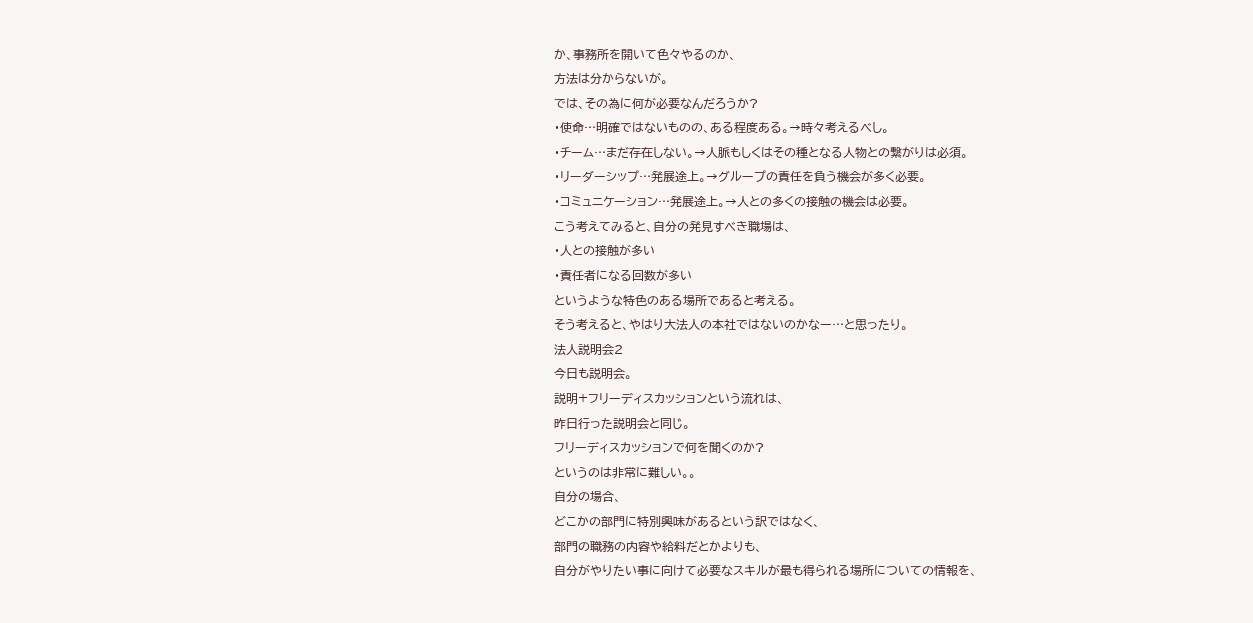か、事務所を開いて色々やるのか、
方法は分からないが。
では、その為に何が必要なんだろうか?
・使命…明確ではないものの、ある程度ある。→時々考えるべし。
・チーム…まだ存在しない。→人脈もしくはその種となる人物との繋がりは必須。
・リーダーシップ…発展途上。→グループの責任を負う機会が多く必要。
・コミュニケーション…発展途上。→人との多くの接触の機会は必要。
こう考えてみると、自分の発見すべき職場は、
・人との接触が多い
・責任者になる回数が多い
というような特色のある場所であると考える。
そう考えると、やはり大法人の本社ではないのかなー…と思ったり。
法人説明会2
今日も説明会。
説明+フリーディスカッションという流れは、
昨日行った説明会と同じ。
フリーディスカッションで何を聞くのか?
というのは非常に難しい。。
自分の場合、
どこかの部門に特別興味があるという訳ではなく、
部門の職務の内容や給料だとかよりも、
自分がやりたい事に向けて必要なスキルが最も得られる場所についての情報を、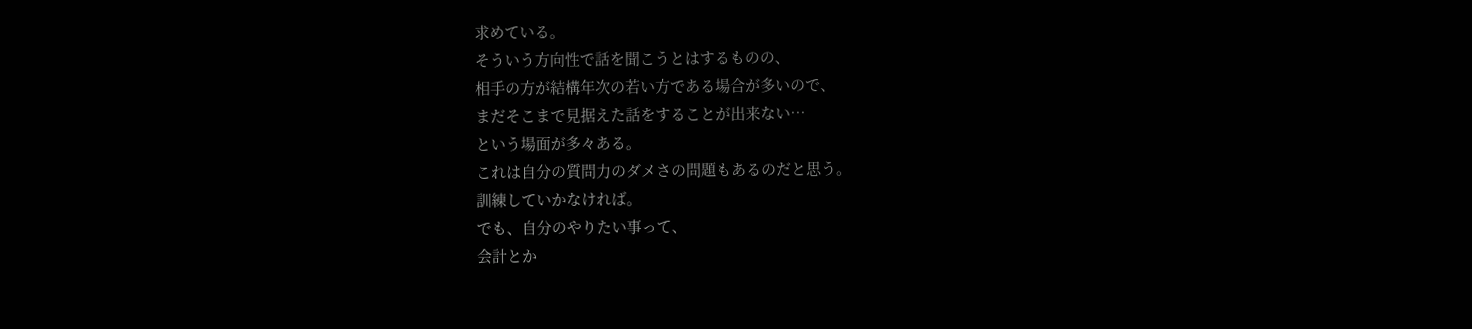求めている。
そういう方向性で話を聞こうとはするものの、
相手の方が結構年次の若い方である場合が多いので、
まだそこまで見据えた話をすることが出来ない…
という場面が多々ある。
これは自分の質問力のダメさの問題もあるのだと思う。
訓練していかなければ。
でも、自分のやりたい事って、
会計とか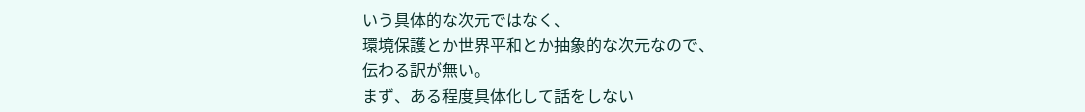いう具体的な次元ではなく、
環境保護とか世界平和とか抽象的な次元なので、
伝わる訳が無い。
まず、ある程度具体化して話をしない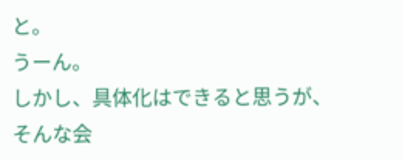と。
うーん。
しかし、具体化はできると思うが、
そんな会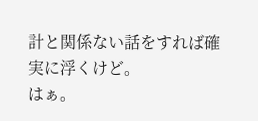計と関係ない話をすれば確実に浮くけど。
はぁ。